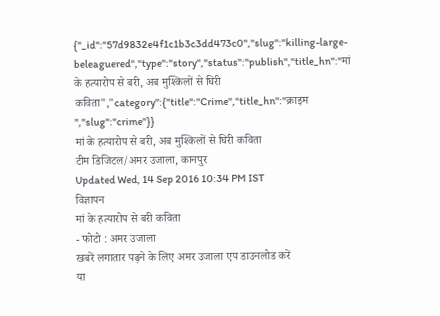{"_id":"57d9832e4f1c1b3c3dd473c0","slug":"killing-large-beleaguered","type":"story","status":"publish","title_hn":"मां के हत्यारोप से बरी, अब मुश्किलों से घिरी कविता","category":{"title":"Crime","title_hn":"क्राइम ","slug":"crime"}}
मां के हत्यारोप से बरी, अब मुश्किलों से घिरी कविता
टीम डिजिटल/अमर उजाला, कानपुर
Updated Wed, 14 Sep 2016 10:34 PM IST
विज्ञापन
मां के हत्यारोप से बरी कविता
- फोटो : अमर उजाला
खबरें लगातार पढ़ने के लिए अमर उजाला एप डाउनलोड करें
या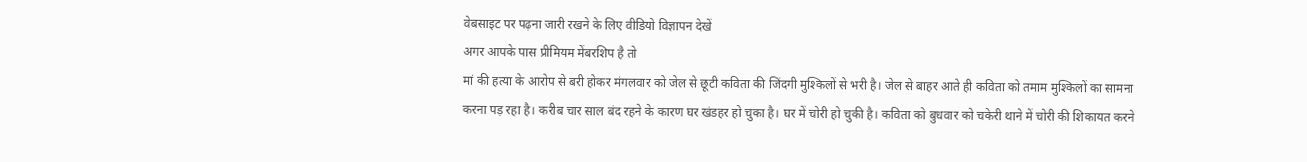वेबसाइट पर पढ़ना जारी रखने के लिए वीडियो विज्ञापन देखें
अगर आपके पास प्रीमियम मेंबरशिप है तो
मां की हत्या के आरोप से बरी होकर मंगलवार को जेल से छूटी कविता की जिंदगी मुश्किलों से भरी है। जेल से बाहर आते ही कविता को तमाम मुश्किलों का सामना करना पड़ रहा है। करीब चार साल बंद रहने के कारण घर खंडहर हो चुका है। घर में चोरी हो चुकी है। कविता को बुधवार को चकेरी थाने में चोरी की शिकायत करने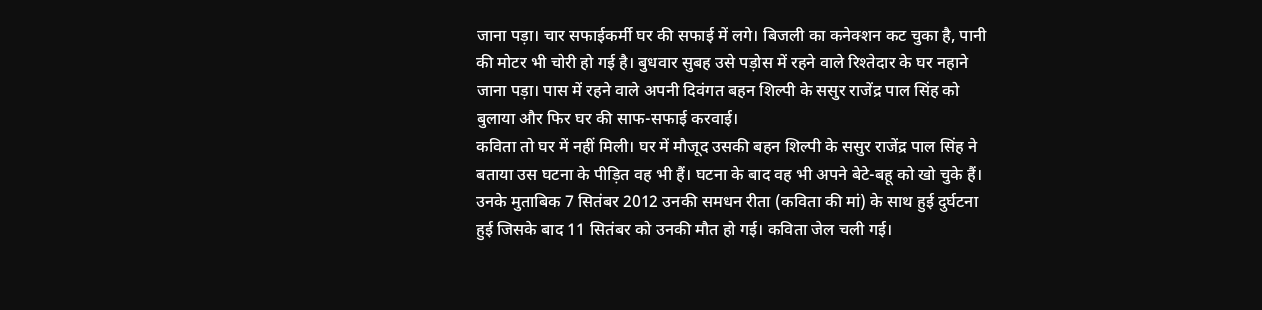जाना पड़ा। चार सफाईकर्मी घर की सफाई में लगे। बिजली का कनेक्शन कट चुका है, पानी की मोटर भी चोरी हो गई है। बुधवार सुबह उसे पड़ोस में रहने वाले रिश्तेदार के घर नहाने जाना पड़ा। पास में रहने वाले अपनी दिवंगत बहन शिल्पी के ससुर राजेंद्र पाल सिंह को बुलाया और फिर घर की साफ-सफाई करवाई।
कविता तो घर में नहीं मिली। घर में मौजूद उसकी बहन शिल्पी के ससुर राजेंद्र पाल सिंह ने बताया उस घटना के पीड़ित वह भी हैं। घटना के बाद वह भी अपने बेटे-बहू को खो चुके हैं। उनके मुताबिक 7 सितंबर 2012 उनकी समधन रीता (कविता की मां) के साथ हुई दुर्घटना हुई जिसके बाद 11 सितंबर को उनकी मौत हो गई। कविता जेल चली गई।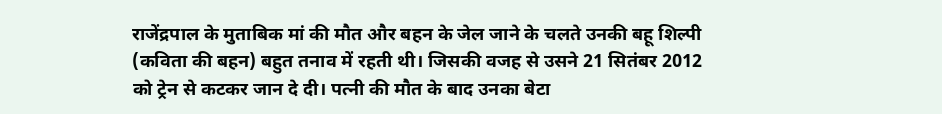राजेंद्रपाल के मुताबिक मां की मौत और बहन के जेल जाने के चलते उनकी बहू शिल्पी (कविता की बहन) बहुत तनाव में रहती थी। जिसकी वजह से उसने 21 सितंबर 2012 को ट्रेन से कटकर जान दे दी। पत्नी की मौत के बाद उनका बेटा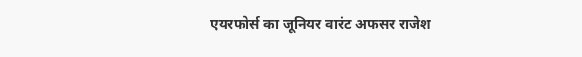एयरफोर्स का जूनियर वारंट अफसर राजेश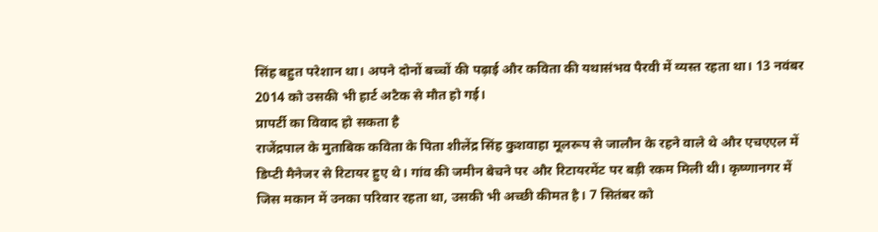सिंह बहुत परेशान था। अपने दोनों बच्चों की पढ़ाई और कविता की यथासंभव पैरवी में व्यस्त रहता था। 13 नवंबर 2014 को उसकी भी हार्ट अटैक से मौत हो गई।
प्रापर्टी का विवाद हो सकता है
राजेंद्रपाल के मुताबिक कविता के पिता शीलेंद्र सिंह कुशवाहा मूलरूप से जालौन के रहने वाले थे और एचएएल में डिप्टी मैनेजर से रिटायर हुए थे। गांव की जमीन बेचने पर और रिटायरमेंट पर बड़ी रकम मिली थी। कृष्णानगर में जिस मकान में उनका परिवार रहता था, उसकी भी अच्छी कीमत है। 7 सितंबर को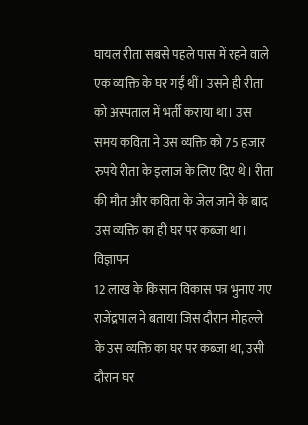घायल रीता सबसे पहले पास में रहने वाले एक व्यक्ति के घर गईं थीं। उसने ही रीता को अस्पताल में भर्ती कराया था। उस समय कविता ने उस व्यक्ति को 75 हजार रुपये रीता के इलाज के लिए दिए थे। रीता की मौत और कविता के जेल जाने के बाद उस व्यक्ति का ही घर पर कब्जा था।
विज्ञापन
12 लाख के किसान विकास पत्र भुनाए गए
राजेंद्रपाल ने बताया जिस दौरान मोहल्ले के उस व्यक्ति का घर पर कब्जा था, उसी दौरान घर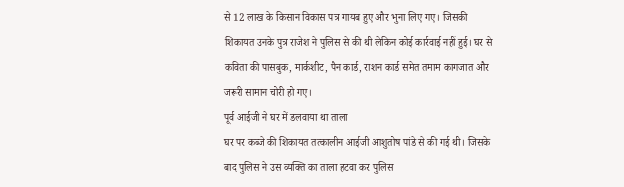से 12 लाख के किसान विकास पत्र गायब हुए और भुना लिए गए। जिसकी शिकायत उनके पुत्र राजेश ने पुलिस से की थी लेकिन कोई कार्रवाई नहीं हुई। घर से कविता की पासबुक, मार्कशीट, पैन कार्ड, राशन कार्ड समेत तमाम कागजात और जरूरी सामान चोरी हो गए।
पूर्व आईजी ने घर में डलवाया था ताला
घर पर कब्जे की शिकायत तत्कालीन आईजी आशुतोष पांडे से की गई थी। जिसके बाद पुलिस ने उस व्यक्ति का ताला हटवा कर पुलिस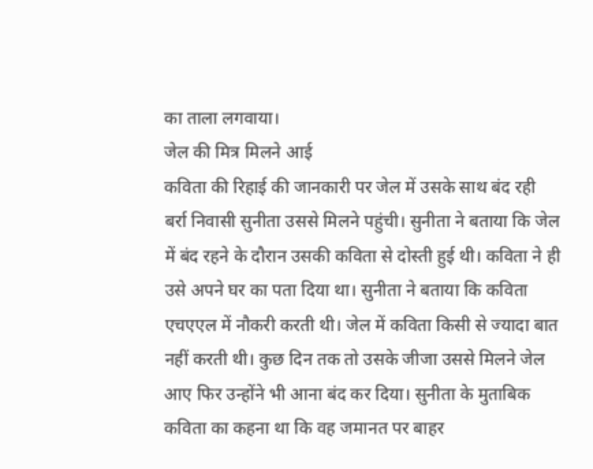का ताला लगवाया।
जेल की मित्र मिलने आई
कविता की रिहाई की जानकारी पर जेल में उसके साथ बंद रही बर्रा निवासी सुनीता उससे मिलने पहुंची। सुनीता ने बताया कि जेल में बंद रहने के दौरान उसकी कविता से दोस्ती हुई थी। कविता ने ही उसे अपने घर का पता दिया था। सुनीता ने बताया कि कविता एचएएल में नौकरी करती थी। जेल में कविता किसी से ज्यादा बात नहीं करती थी। कुछ दिन तक तो उसके जीजा उससे मिलने जेल आए फिर उन्होंने भी आना बंद कर दिया। सुनीता के मुताबिक कविता का कहना था कि वह जमानत पर बाहर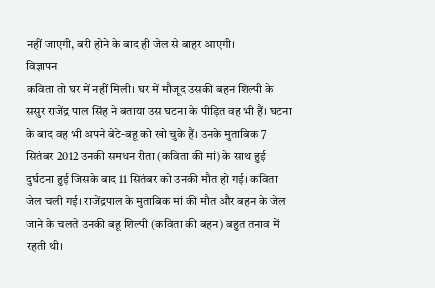नहीं जाएगी, बरी होने के बाद ही जेल से बाहर आएगी।
विज्ञापन
कविता तो घर में नहीं मिली। घर में मौजूद उसकी बहन शिल्पी के ससुर राजेंद्र पाल सिंह ने बताया उस घटना के पीड़ित वह भी हैं। घटना के बाद वह भी अपने बेटे-बहू को खो चुके हैं। उनके मुताबिक 7 सितंबर 2012 उनकी समधन रीता (कविता की मां) के साथ हुई दुर्घटना हुई जिसके बाद 11 सितंबर को उनकी मौत हो गई। कविता जेल चली गई। राजेंद्रपाल के मुताबिक मां की मौत और बहन के जेल जाने के चलते उनकी बहू शिल्पी (कविता की बहन) बहुत तनाव में रहती थी।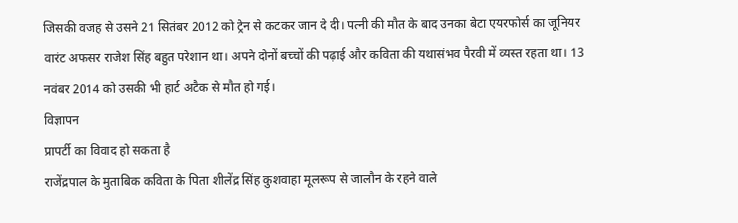जिसकी वजह से उसने 21 सितंबर 2012 को ट्रेन से कटकर जान दे दी। पत्नी की मौत के बाद उनका बेटा एयरफोर्स का जूनियर वारंट अफसर राजेश सिंह बहुत परेशान था। अपने दोनों बच्चों की पढ़ाई और कविता की यथासंभव पैरवी में व्यस्त रहता था। 13 नवंबर 2014 को उसकी भी हार्ट अटैक से मौत हो गई।
विज्ञापन
प्रापर्टी का विवाद हो सकता है
राजेंद्रपाल के मुताबिक कविता के पिता शीलेंद्र सिंह कुशवाहा मूलरूप से जालौन के रहने वाले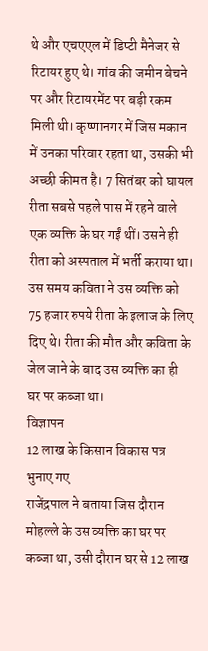थे और एचएएल में डिप्टी मैनेजर से रिटायर हुए थे। गांव की जमीन बेचने पर और रिटायरमेंट पर बड़ी रकम मिली थी। कृष्णानगर में जिस मकान में उनका परिवार रहता था, उसकी भी अच्छी कीमत है। 7 सितंबर को घायल रीता सबसे पहले पास में रहने वाले एक व्यक्ति के घर गईं थीं। उसने ही रीता को अस्पताल में भर्ती कराया था। उस समय कविता ने उस व्यक्ति को 75 हजार रुपये रीता के इलाज के लिए दिए थे। रीता की मौत और कविता के जेल जाने के बाद उस व्यक्ति का ही घर पर कब्जा था।
विज्ञापन
12 लाख के किसान विकास पत्र भुनाए गए
राजेंद्रपाल ने बताया जिस दौरान मोहल्ले के उस व्यक्ति का घर पर कब्जा था, उसी दौरान घर से 12 लाख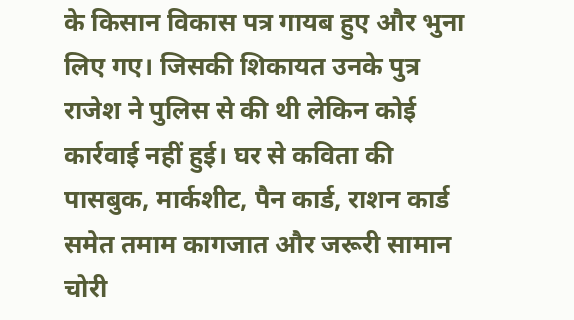के किसान विकास पत्र गायब हुए और भुना लिए गए। जिसकी शिकायत उनके पुत्र राजेश ने पुलिस से की थी लेकिन कोई कार्रवाई नहीं हुई। घर से कविता की पासबुक, मार्कशीट, पैन कार्ड, राशन कार्ड समेत तमाम कागजात और जरूरी सामान चोरी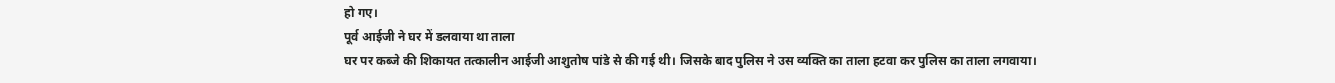हो गए।
पूर्व आईजी ने घर में डलवाया था ताला
घर पर कब्जे की शिकायत तत्कालीन आईजी आशुतोष पांडे से की गई थी। जिसके बाद पुलिस ने उस व्यक्ति का ताला हटवा कर पुलिस का ताला लगवाया।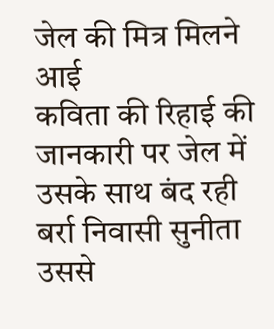जेल की मित्र मिलने आई
कविता की रिहाई की जानकारी पर जेल में उसके साथ बंद रही बर्रा निवासी सुनीता उससे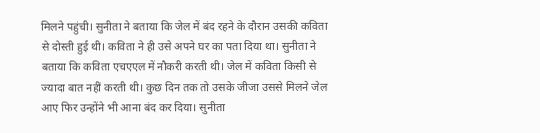मिलने पहुंची। सुनीता ने बताया कि जेल में बंद रहने के दौरान उसकी कविता से दोस्ती हुई थी। कविता ने ही उसे अपने घर का पता दिया था। सुनीता ने बताया कि कविता एचएएल में नौकरी करती थी। जेल में कविता किसी से ज्यादा बात नहीं करती थी। कुछ दिन तक तो उसके जीजा उससे मिलने जेल आए फिर उन्होंने भी आना बंद कर दिया। सुनीता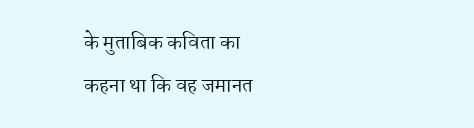के मुताबिक कविता का कहना था कि वह जमानत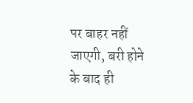पर बाहर नहीं जाएगी, बरी होने के बाद ही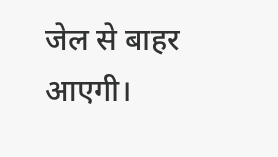जेल से बाहर आएगी।